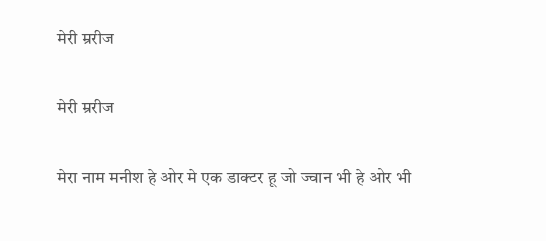मेरी म्ररीज

मेरी म्ररीज

मेरा नाम मनीश हे ओर मे एक डाक्टर हू जो ज्वान भी हे ओर भी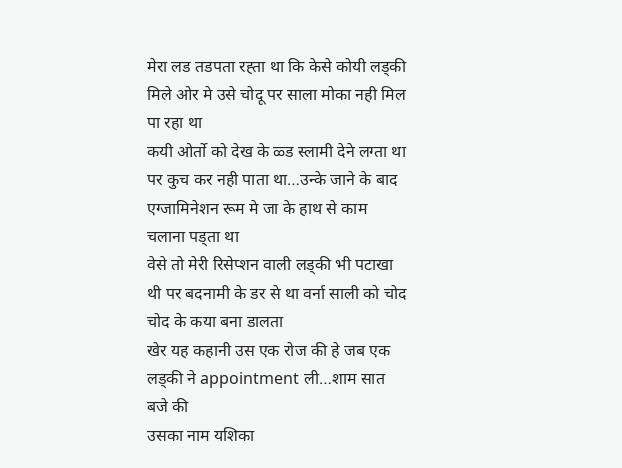मेरा लड तडपता रह्ता था कि केसे कोयी लड्की मिले ओर मे उसे चोदू पर साला मोका नही मिल पा रहा था
कयी ओर्तो को देख के ळ्ड स्लामी देने लग्ता था पर कुच कर नही पाता था…उन्के जाने के बाद एग्जामिनेशन रूम मे जा के हाथ से काम चलाना पड्ता था
वेसे तो मेरी रिसेप्शन वाली लड्की भी पटाखा थी पर बदनामी के डर से था वर्ना साली को चोद चोद के कया बना डालता
खेर यह कहानी उस एक रोज की हे जब एक लड्की ने appointment ली…शाम सात बजे की
उसका नाम यशिका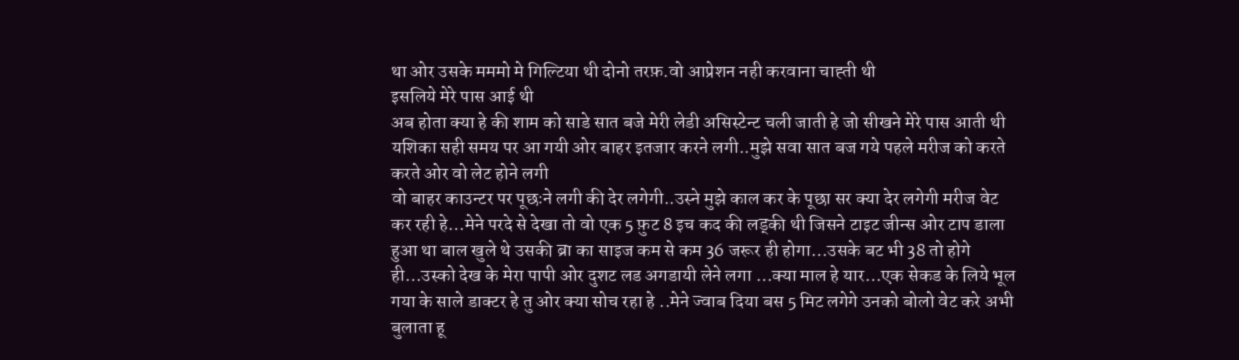था ओर उसके मममो मे गिल्टिया थी दोनो तरफ़.वो आप्रेशन नही करवाना चाह्ती थी
इसलिये मेरे पास आई थी
अब होता क्या हे की शाम को साडे सात बजे मेरी लेडी असिस्टेन्ट चली जाती हे जो सीखने मेरे पास आती थी
यशिका सही समय पर आ गयी ओर बाहर इतजार करने लगी..मुझे सवा सात बज गये पहले मरीज को करते करते ओर वो लेट होने लगी
वो बाहर काउन्टर पर पूछःने लगी की देर लगेगी..उस्ने मुझे काल कर के पूछा सर क्या देर लगेगी मरीज वेट कर रही हे…मेने परदे से देखा तो वो एक 5 फ़ुट 8 इच कद की लड्की थी जिसने टाइट जीन्स ओर टाप डाला हुआ था बाल खुले थे उसकी ब्रा का साइज कम से कम 36 जरूर ही होगा…उसके बट भी 38 तो होगे ही…उस्को देख के मेरा पापी ओर दुशट लड अगडायी लेने लगा …क्या माल हे यार…एक सेकड के लिये भूल गया के साले डाक्टर हे तु ओर क्या सोच रहा हे ..मेने ज्वाब दिया बस 5 मिट लगेगे उनको बोलो वेट करे अभी बुलाता हू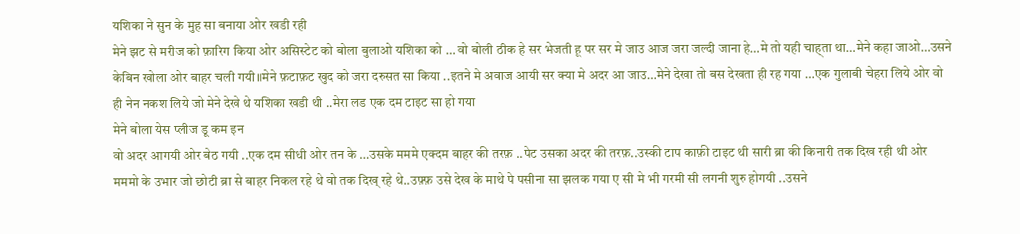यशिका ने सुन के मुह सा बनाया ओर खडी रही
मेने झट से मरीज को फ़ारिग किया ओर असिस्टेट को बोला बुलाओ यशिका को … वो बोली ठीक हे सर भेजती हू पर सर मे जाउ आज जरा जल्दी जाना हे…मे तो यही चाह्ता था…मेने कहा जाओ…उसने केबिन खोला ओर बाहर चली गयी॥मेने फ़टाफ़ट खुद को जरा दरुसत सा किया ..इतने मे अवाज आयी सर क्या मे अदर आ जाउ…मेने देखा तो बस देखता ही रह गया …एक गुलाबी चेहरा लिये ओर वो ही नेन नकश लिये जो मेने देखे थे यशिका खडी थी ..मेरा लड एक दम टाइट सा हो गया
मेने बोला येस प्लीज डू कम इन
वो अदर आगयी ओर बेठ गयी ..एक दम सीधी ओर तन के …उसके मममे एक्दम बाहर की तरफ़ ..पेट उसका अदर की तरफ़..उस्की टाप काफ़ी टाइट थी सारी ब्रा की किनारी तक दिख रही थी ओर मममो के उभार जो छोटी ब्रा से बाहर निकल रहे थे वो तक दिख् रहे थे..उफ़्फ़ उसे देख के माथे पे पसीना सा झलक गया ए सी मे भी गरमी सी लगनी शुरु होगयी ..उसने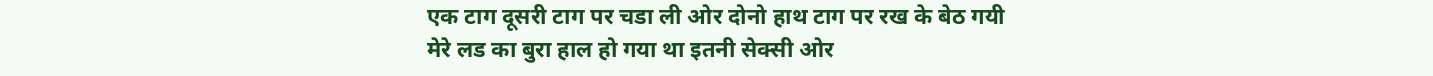एक टाग दूसरी टाग पर चडा ली ओर दोनो हाथ टाग पर रख के बेठ गयी
मेरे लड का बुरा हाल हो गया था इतनी सेक्सी ओर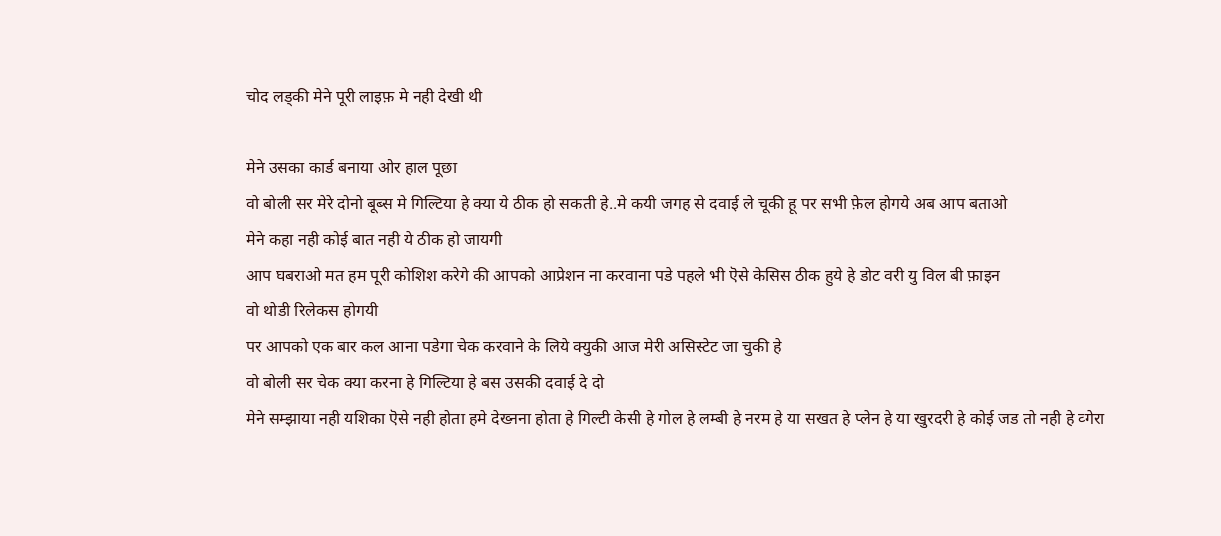चोद लड्की मेने पूरी लाइफ़ मे नही देखी थी

मेने उसका कार्ड बनाया ओर हाल पूछा
वो बोली सर मेरे दोनो बूब्स मे गिल्टिया हे क्या ये ठीक हो सकती हे..मे कयी जगह से दवाई ले चूकी हू पर सभी फ़ेल होगये अब आप बताओ
मेने कहा नही कोई बात नही ये ठीक हो जायगी
आप घबराओ मत हम पूरी कोशिश करेगे की आपको आप्रेशन ना करवाना पडे पहले भी ऎसे केसिस ठीक हुये हे डोट वरी यु विल बी फ़ाइन
वो थोडी रिलेकस होगयी
पर आपको एक बार कल आना पडेगा चेक करवाने के लिये क्युकी आज मेरी असिस्टेट जा चुकी हे
वो बोली सर चेक क्या करना हे गिल्टिया हे बस उसकी दवाई दे दो
मेने सम्झाया नही यशिका ऎसे नही होता हमे देख्नना होता हे गिल्टी केसी हे गोल हे लम्बी हे नरम हे या सखत हे प्लेन हे या खुरदरी हे कोई जड तो नही हे व्गेरा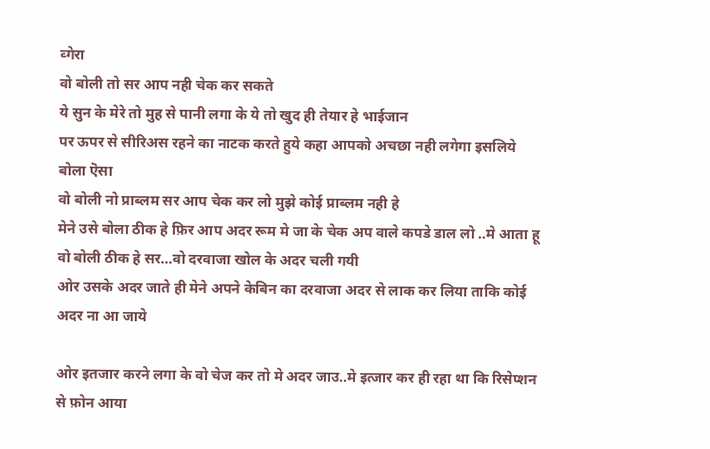व्गेरा
वो बोली तो सर आप नही चेक कर सकते
ये सुन के मेरे तो मुह से पानी लगा के ये तो खुद ही तेयार हे भाईजान
पर ऊपर से सीरिअस रहने का नाटक करते हुये कहा आपको अचछा नही लगेगा इसलिये बोला ऎसा
वो बोली नो प्राब्लम सर आप चेक कर लो मुझे कोई प्राब्लम नही हे
मेने उसे बोला ठीक हे फ़िर आप अदर रूम मे जा के चेक अप वाले कपडे डाल लो ..मे आता हू
वो बोली ठीक हे सर…वो दरवाजा खोल के अदर चली गयी
ओर उसके अदर जाते ही मेने अपने केबिन का दरवाजा अदर से लाक कर लिया ताकि कोई अदर ना आ जाये

ओर इतजार करने लगा के वो चेज कर तो मे अदर जाउ..मे इत्जार कर ही रहा था कि रिसेप्शन से फ़ोन आया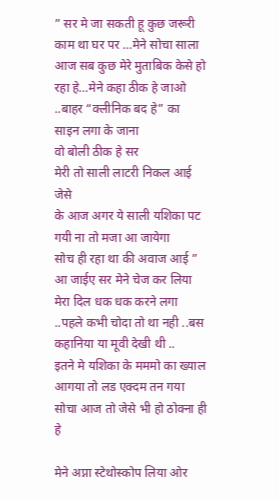” सर मे जा सकती हू कुछ जरूरी काम था घर पर …मेने सोचा साला आज सब कुछ मेरे मुताबिक केसे हो रहा हे…मेने कहा ठीक हे जाओ ..बाहर “क्लीनिक बद हे” का साइन लगा के जाना
वो बोली ठीक हे सर
मेरी तो साली लाटरी निकल आई जेसे
के आज अगर ये साली यशिका पट गयी ना तो मजा आ जायेगा
सोच ही रहा था की अवाज आई ” आ जाईए सर मेने चेज कर लिया
मेरा दिल धक धक करने लगा ..पहले कभी चोदा तो था नही ..बस कहानिया या मूवी देखी थी ..
इतने मे यशिका के मममो का ख्याल आगया तो लड एक्दम तन गया सोचा आज तो जेसे भी हो ठोक्ना ही हे

मेने अप्ना स्टेथोस्कोप लिया ओर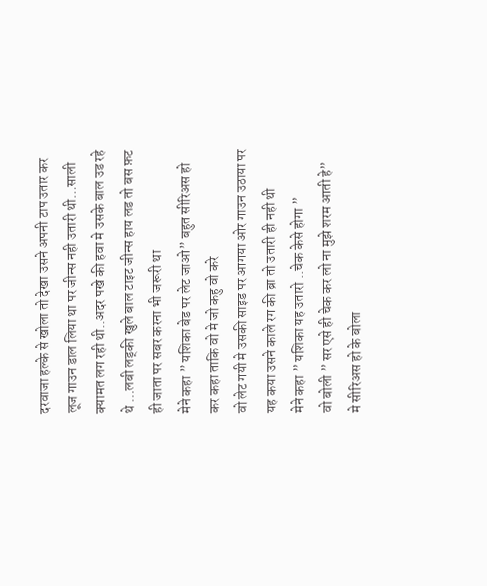दरवाजा हल्के से खोला तो देखा उसने अपनी टाप उतार कर लूज गाउन डाल लिया था पर जीन्स नही उतारी थी…साली क्यामत लग रही थी..अदर पखे की हवा मे उसके बाल उड रहे थे …लबी लड्की खुले बाल टाइट जीन्स हाय लड तो बस फ़ट ही जाता पर सबर करना भी जरूरी था
मेने कहा ” यशिका बेड पर लेट जाओ” बहुत सीरिअस हो कर कहा ताकि वो मे जो कहु वो करे
वो लेट गयी मे उसकी साइड पर आगया ओर गाउन उठाया पर यह कया उसने काले रग की ब्रा तो उतारी ही नही थी
मेने कहा ” यशिका यह उतारो ..चेक केसे होगा ”
वो बोली ” सर एसे ही चेक कर लो ना मुझे शरम आती हे”
मे सीरिअस हो के बोला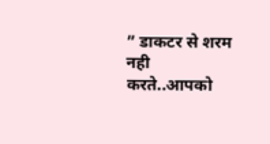” डाकटर से शरम नही करते..आपको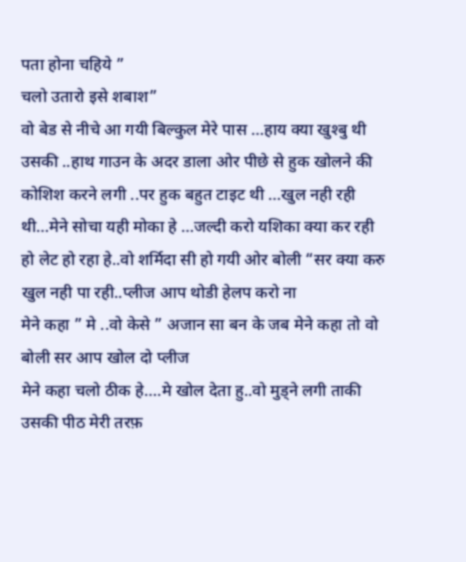पता होना चहिये ”
चलो उतारो इसे शबाश”
वो बेड से नीचे आ गयी बिल्कुल मेरे पास …हाय क्या खुश्बु थी उसकी ..हाथ गाउन के अदर डाला ओर पीछे से हुक खोलने की कोशिश करने लगी ..पर हुक बहुत टाइट थी …खुल नही रही थी…मेने सोचा यही मोका हे …जल्दी करो यशिका क्या कर रही हो लेट हो रहा हे..वो शर्मिदा सी हो गयी ओर बोली “सर क्या करु खुल नही पा रही..प्लीज आप थोडी हेलप करो ना
मेने कहा ” मे ..वो केसे ” अजान सा बन के जब मेने कहा तो वो बोली सर आप खोल दो प्लीज
मेने कहा चलो ठीक हे….मे खोल देता हु..वो मुड्ने लगी ताकी उसकी पीठ मेरी तरफ़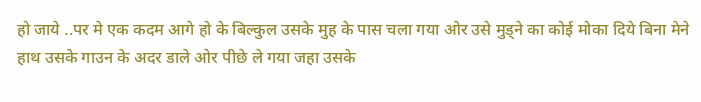हो जाये ..पर मे एक कदम आगे हो के बिल्कुल उसके मुह के पास चला गया ओर उसे मुड्ने का कोई मोका दिये बिना मेने हाथ उसके गाउन के अदर डाले ओर पीछे ले गया जहा उसके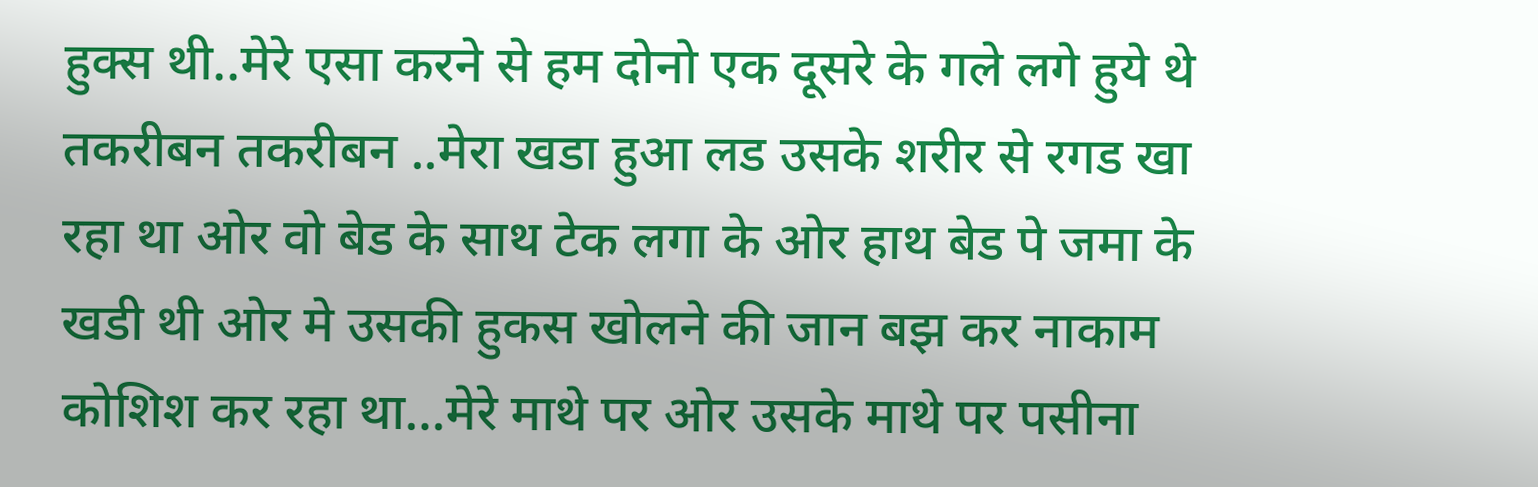हुक्स थी..मेरे एसा करने से हम दोनो एक दूसरे के गले लगे हुये थे तकरीबन तकरीबन ..मेरा खडा हुआ लड उसके शरीर से रगड खा रहा था ओर वो बेड के साथ टेक लगा के ओर हाथ बेड पे जमा के खडी थी ओर मे उसकी हुकस खोलने की जान बझ कर नाकाम कोशिश कर रहा था…मेरे माथे पर ओर उसके माथे पर पसीना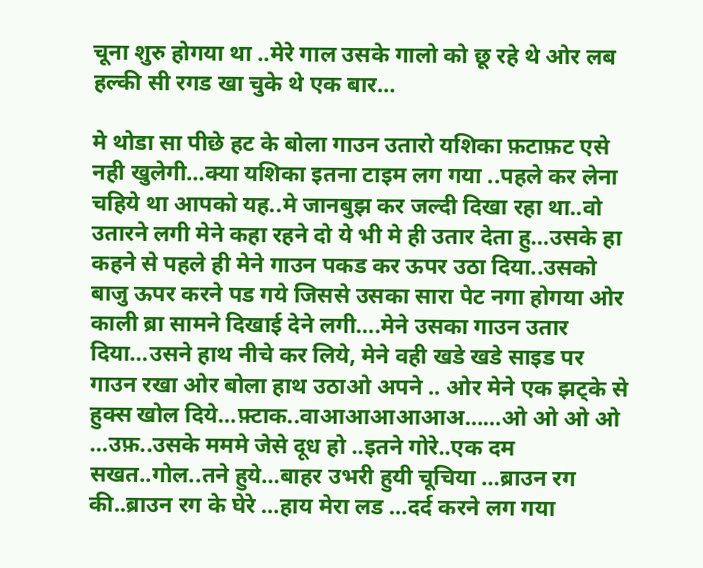चूना शुरु होगया था ..मेरे गाल उसके गालो को छू रहे थे ओर लब हल्की सी रगड खा चुके थे एक बार…

मे थोडा सा पीछे हट के बोला गाउन उतारो यशिका फ़टाफ़ट एसे नही खुलेगी…क्या यशिका इतना टाइम लग गया ..पहले कर लेना चहिये था आपको यह..मे जानबुझ कर जल्दी दिखा रहा था..वो उतारने लगी मेने कहा रहने दो ये भी मे ही उतार देता हु…उसके हा कहने से पहले ही मेने गाउन पकड कर ऊपर उठा दिया..उसको बाजु ऊपर करने पड गये जिससे उसका सारा पेट नगा होगया ओर काली ब्रा सामने दिखाई देने लगी….मेने उसका गाउन उतार दिया…उसने हाथ नीचे कर लिये, मेने वही खडे खडे साइड पर गाउन रखा ओर बोला हाथ उठाओ अपने .. ओर मेने एक झट्के से हुक्स खोल दिये…फ़्टाक..वाआआआआआअ……ओ ओ ओ ओ …उफ़..उसके मममे जेसे दूध हो ..इतने गोरे..एक दम सखत..गोल..तने हुये…बाहर उभरी हुयी चूचिया …ब्राउन रग की..ब्राउन रग के घेरे …हाय मेरा लड …दर्द करने लग गया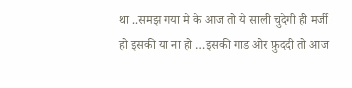था ..समझ गया मे के आज तो ये साली चुदेगी ही मर्जी हो इसकी या ना हो …इसकी गाड ओर फ़ुददी तो आज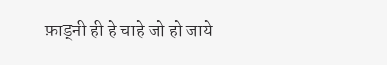फ़ाड्नी ही हे चाहे जो हो जाये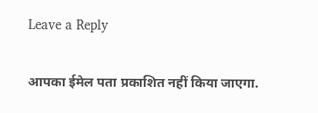Leave a Reply

आपका ईमेल पता प्रकाशित नहीं किया जाएगा.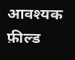आवश्यक फ़ील्ड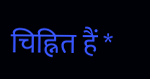चिह्नित हैं *